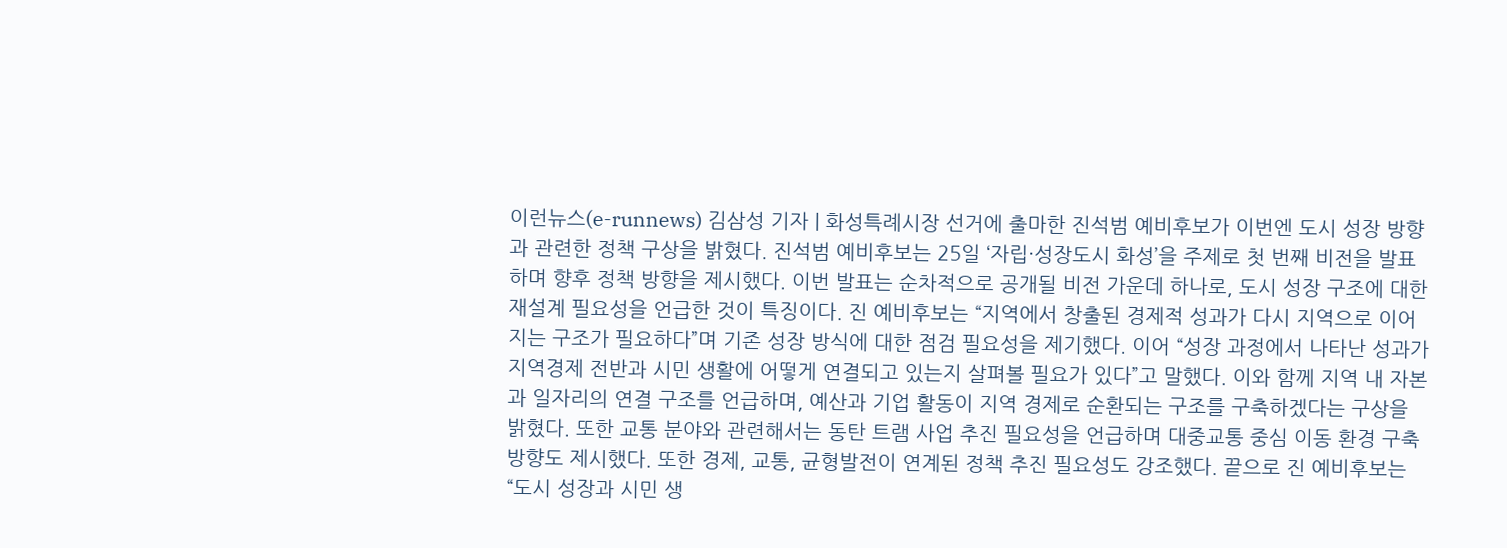이런뉴스(e-runnews) 김삼성 기자 | 화성특례시장 선거에 출마한 진석범 예비후보가 이번엔 도시 성장 방향과 관련한 정책 구상을 밝혔다. 진석범 예비후보는 25일 ‘자립·성장도시 화성’을 주제로 첫 번째 비전을 발표하며 향후 정책 방향을 제시했다. 이번 발표는 순차적으로 공개될 비전 가운데 하나로, 도시 성장 구조에 대한 재설계 필요성을 언급한 것이 특징이다. 진 예비후보는 “지역에서 창출된 경제적 성과가 다시 지역으로 이어지는 구조가 필요하다”며 기존 성장 방식에 대한 점검 필요성을 제기했다. 이어 “성장 과정에서 나타난 성과가 지역경제 전반과 시민 생활에 어떻게 연결되고 있는지 살펴볼 필요가 있다”고 말했다. 이와 함께 지역 내 자본과 일자리의 연결 구조를 언급하며, 예산과 기업 활동이 지역 경제로 순환되는 구조를 구축하겠다는 구상을 밝혔다. 또한 교통 분야와 관련해서는 동탄 트램 사업 추진 필요성을 언급하며 대중교통 중심 이동 환경 구축 방향도 제시했다. 또한 경제, 교통, 균형발전이 연계된 정책 추진 필요성도 강조했다. 끝으로 진 예비후보는 “도시 성장과 시민 생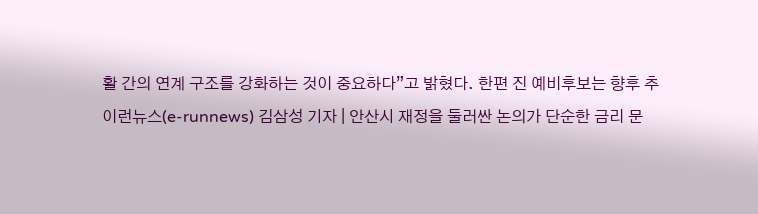활 간의 연계 구조를 강화하는 것이 중요하다”고 밝혔다. 한편 진 예비후보는 향후 추
이런뉴스(e-runnews) 김삼성 기자 | 안산시 재정을 둘러싼 논의가 단순한 금리 문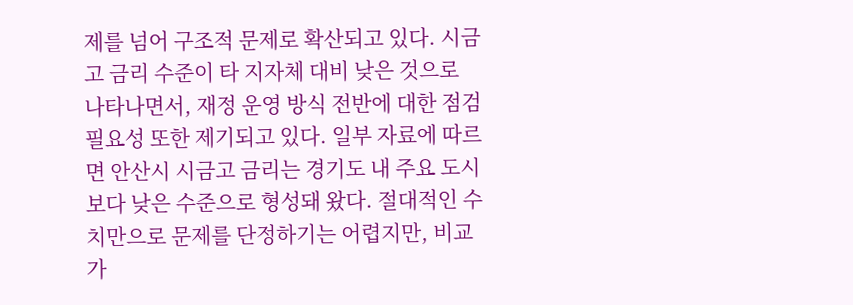제를 넘어 구조적 문제로 확산되고 있다. 시금고 금리 수준이 타 지자체 대비 낮은 것으로 나타나면서, 재정 운영 방식 전반에 대한 점검 필요성 또한 제기되고 있다. 일부 자료에 따르면 안산시 시금고 금리는 경기도 내 주요 도시보다 낮은 수준으로 형성돼 왔다. 절대적인 수치만으로 문제를 단정하기는 어렵지만, 비교 가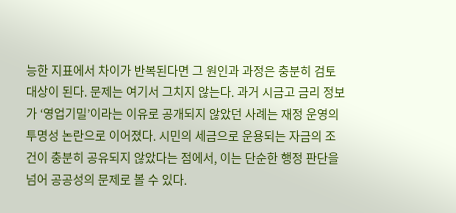능한 지표에서 차이가 반복된다면 그 원인과 과정은 충분히 검토 대상이 된다. 문제는 여기서 그치지 않는다. 과거 시금고 금리 정보가 ‘영업기밀’이라는 이유로 공개되지 않았던 사례는 재정 운영의 투명성 논란으로 이어졌다. 시민의 세금으로 운용되는 자금의 조건이 충분히 공유되지 않았다는 점에서, 이는 단순한 행정 판단을 넘어 공공성의 문제로 볼 수 있다.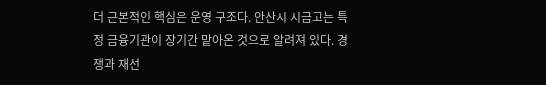더 근본적인 핵심은 운영 구조다. 안산시 시금고는 특정 금융기관이 장기간 맡아온 것으로 알려져 있다. 경쟁과 재선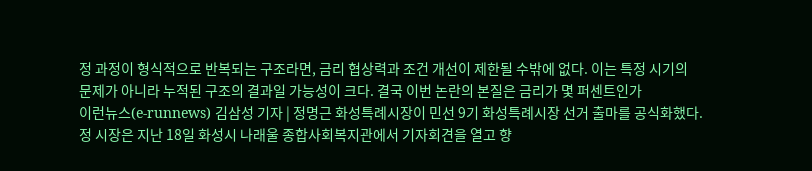정 과정이 형식적으로 반복되는 구조라면, 금리 협상력과 조건 개선이 제한될 수밖에 없다. 이는 특정 시기의 문제가 아니라 누적된 구조의 결과일 가능성이 크다. 결국 이번 논란의 본질은 금리가 몇 퍼센트인가
이런뉴스(e-runnews) 김삼성 기자 | 정명근 화성특례시장이 민선 9기 화성특례시장 선거 출마를 공식화했다. 정 시장은 지난 18일 화성시 나래울 종합사회복지관에서 기자회견을 열고 향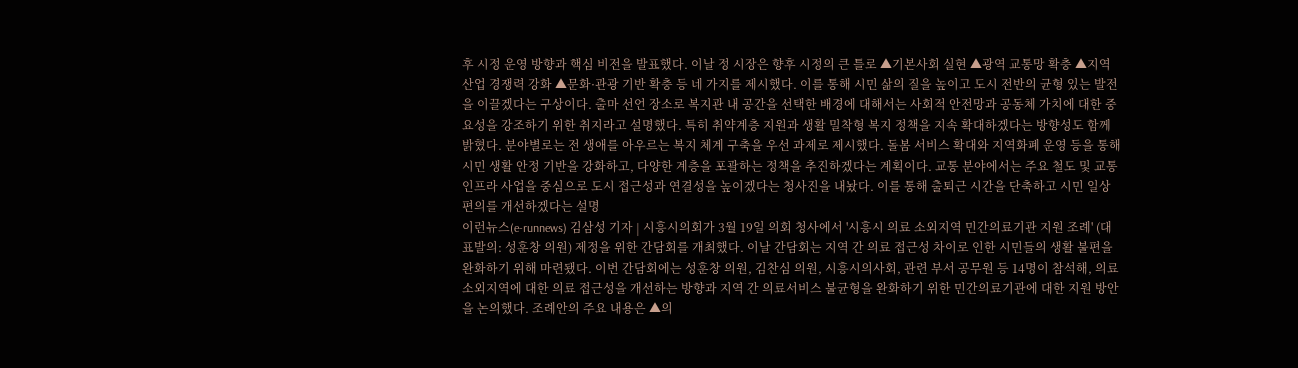후 시정 운영 방향과 핵심 비전을 발표했다. 이날 정 시장은 향후 시정의 큰 틀로 ▲기본사회 실현 ▲광역 교통망 확충 ▲지역 산업 경쟁력 강화 ▲문화·관광 기반 확충 등 네 가지를 제시했다. 이를 통해 시민 삶의 질을 높이고 도시 전반의 균형 있는 발전을 이끌겠다는 구상이다. 출마 선언 장소로 복지관 내 공간을 선택한 배경에 대해서는 사회적 안전망과 공동체 가치에 대한 중요성을 강조하기 위한 취지라고 설명했다. 특히 취약계층 지원과 생활 밀착형 복지 정책을 지속 확대하겠다는 방향성도 함께 밝혔다. 분야별로는 전 생애를 아우르는 복지 체계 구축을 우선 과제로 제시했다. 돌봄 서비스 확대와 지역화폐 운영 등을 통해 시민 생활 안정 기반을 강화하고, 다양한 계층을 포괄하는 정책을 추진하겠다는 계획이다. 교통 분야에서는 주요 철도 및 교통 인프라 사업을 중심으로 도시 접근성과 연결성을 높이겠다는 청사진을 내놨다. 이를 통해 출퇴근 시간을 단축하고 시민 일상 편의를 개선하겠다는 설명
이런뉴스(e-runnews) 김삼성 기자 | 시흥시의회가 3월 19일 의회 청사에서 '시흥시 의료 소외지역 민간의료기관 지원 조례' (대표발의: 성훈창 의원) 제정을 위한 간담회를 개최했다. 이날 간담회는 지역 간 의료 접근성 차이로 인한 시민들의 생활 불편을 완화하기 위해 마련됐다. 이번 간담회에는 성훈창 의원, 김찬심 의원, 시흥시의사회, 관련 부서 공무원 등 14명이 참석해, 의료 소외지역에 대한 의료 접근성을 개선하는 방향과 지역 간 의료서비스 불균형을 완화하기 위한 민간의료기관에 대한 지원 방안을 논의했다. 조례안의 주요 내용은 ▲의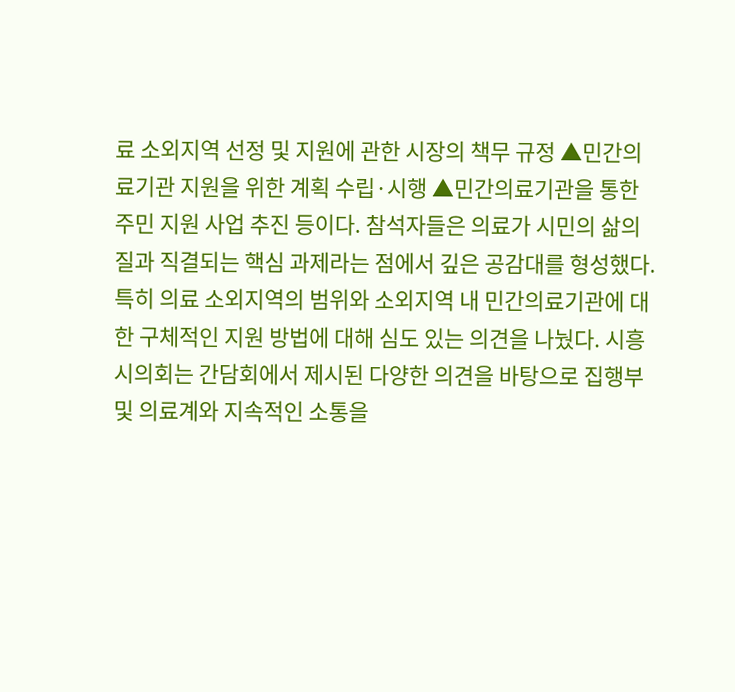료 소외지역 선정 및 지원에 관한 시장의 책무 규정 ▲민간의료기관 지원을 위한 계획 수립·시행 ▲민간의료기관을 통한 주민 지원 사업 추진 등이다. 참석자들은 의료가 시민의 삶의 질과 직결되는 핵심 과제라는 점에서 깊은 공감대를 형성했다. 특히 의료 소외지역의 범위와 소외지역 내 민간의료기관에 대한 구체적인 지원 방법에 대해 심도 있는 의견을 나눴다. 시흥시의회는 간담회에서 제시된 다양한 의견을 바탕으로 집행부 및 의료계와 지속적인 소통을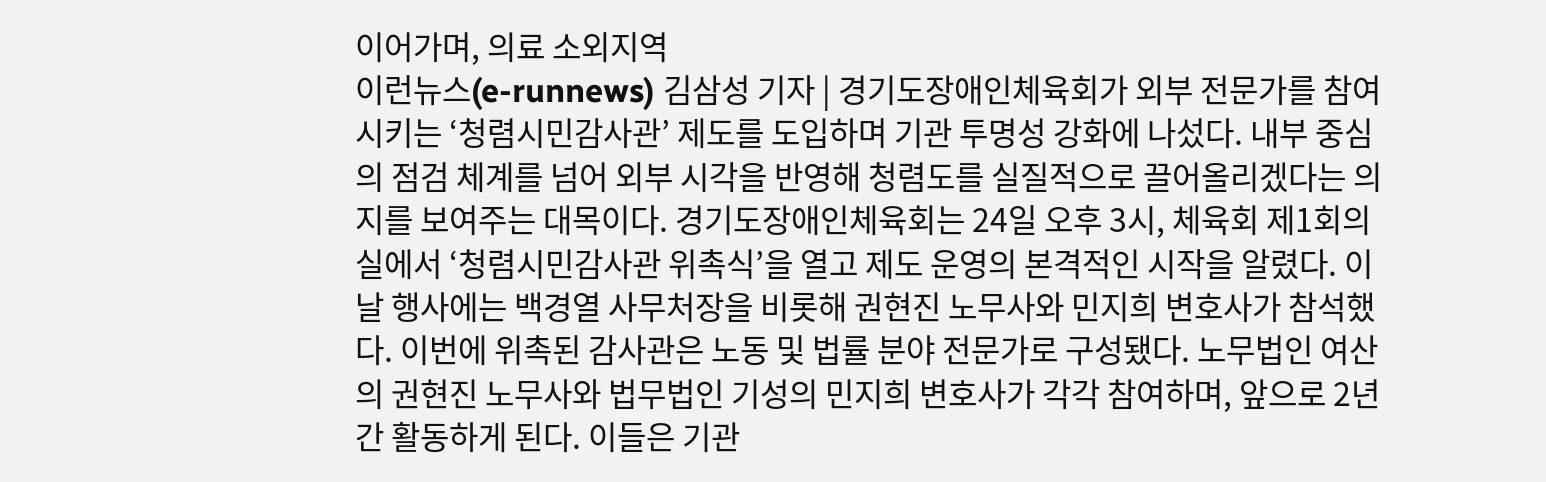이어가며, 의료 소외지역
이런뉴스(e-runnews) 김삼성 기자 | 경기도장애인체육회가 외부 전문가를 참여시키는 ‘청렴시민감사관’ 제도를 도입하며 기관 투명성 강화에 나섰다. 내부 중심의 점검 체계를 넘어 외부 시각을 반영해 청렴도를 실질적으로 끌어올리겠다는 의지를 보여주는 대목이다. 경기도장애인체육회는 24일 오후 3시, 체육회 제1회의실에서 ‘청렴시민감사관 위촉식’을 열고 제도 운영의 본격적인 시작을 알렸다. 이날 행사에는 백경열 사무처장을 비롯해 권현진 노무사와 민지희 변호사가 참석했다. 이번에 위촉된 감사관은 노동 및 법률 분야 전문가로 구성됐다. 노무법인 여산의 권현진 노무사와 법무법인 기성의 민지희 변호사가 각각 참여하며, 앞으로 2년간 활동하게 된다. 이들은 기관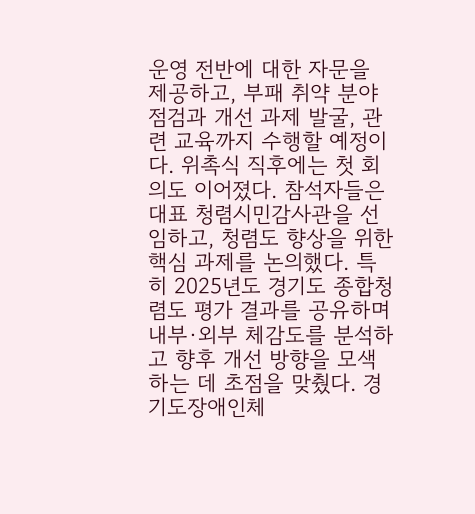운영 전반에 대한 자문을 제공하고, 부패 취약 분야 점검과 개선 과제 발굴, 관련 교육까지 수행할 예정이다. 위촉식 직후에는 첫 회의도 이어졌다. 참석자들은 대표 청렴시민감사관을 선임하고, 청렴도 향상을 위한 핵심 과제를 논의했다. 특히 2025년도 경기도 종합청렴도 평가 결과를 공유하며 내부·외부 체감도를 분석하고 향후 개선 방향을 모색하는 데 초점을 맞췄다. 경기도장애인체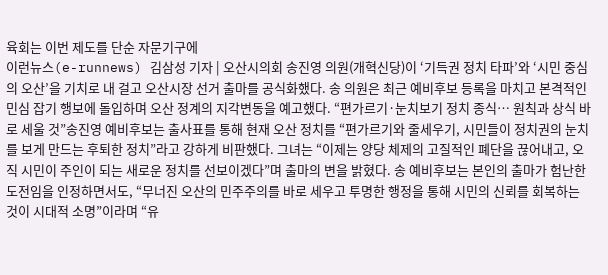육회는 이번 제도를 단순 자문기구에
이런뉴스(e-runnews) 김삼성 기자 | 오산시의회 송진영 의원(개혁신당)이 ‘기득권 정치 타파’와 ‘시민 중심의 오산’을 기치로 내 걸고 오산시장 선거 출마를 공식화했다. 송 의원은 최근 예비후보 등록을 마치고 본격적인 민심 잡기 행보에 돌입하며 오산 정계의 지각변동을 예고했다. “편가르기·눈치보기 정치 종식… 원칙과 상식 바로 세울 것”송진영 예비후보는 출사표를 통해 현재 오산 정치를 “편가르기와 줄세우기, 시민들이 정치권의 눈치를 보게 만드는 후퇴한 정치”라고 강하게 비판했다. 그녀는 “이제는 양당 체제의 고질적인 폐단을 끊어내고, 오직 시민이 주인이 되는 새로운 정치를 선보이겠다”며 출마의 변을 밝혔다. 송 예비후보는 본인의 출마가 험난한 도전임을 인정하면서도, “무너진 오산의 민주주의를 바로 세우고 투명한 행정을 통해 시민의 신뢰를 회복하는 것이 시대적 소명”이라며 “유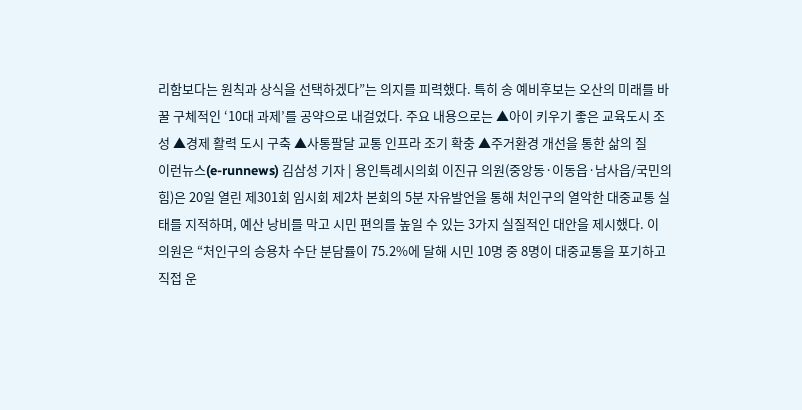리함보다는 원칙과 상식을 선택하겠다”는 의지를 피력했다. 특히 송 예비후보는 오산의 미래를 바꿀 구체적인 ‘10대 과제’를 공약으로 내걸었다. 주요 내용으로는 ▲아이 키우기 좋은 교육도시 조성 ▲경제 활력 도시 구축 ▲사통팔달 교통 인프라 조기 확충 ▲주거환경 개선을 통한 삶의 질
이런뉴스(e-runnews) 김삼성 기자 | 용인특례시의회 이진규 의원(중앙동·이동읍·남사읍/국민의힘)은 20일 열린 제301회 임시회 제2차 본회의 5분 자유발언을 통해 처인구의 열악한 대중교통 실태를 지적하며, 예산 낭비를 막고 시민 편의를 높일 수 있는 3가지 실질적인 대안을 제시했다. 이 의원은 “처인구의 승용차 수단 분담률이 75.2%에 달해 시민 10명 중 8명이 대중교통을 포기하고 직접 운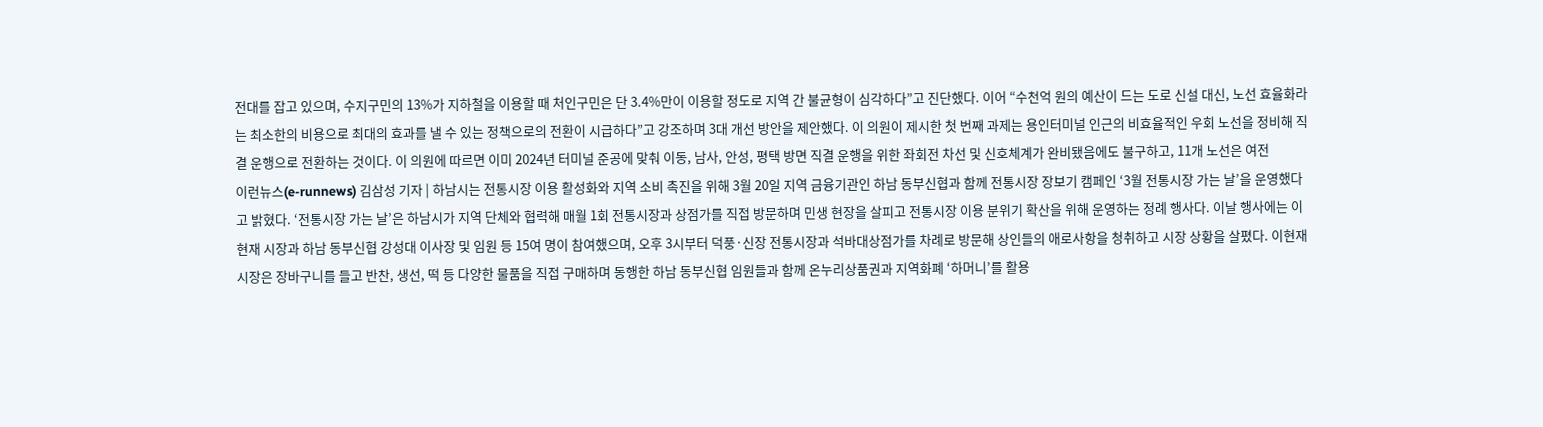전대를 잡고 있으며, 수지구민의 13%가 지하철을 이용할 때 처인구민은 단 3.4%만이 이용할 정도로 지역 간 불균형이 심각하다”고 진단했다. 이어 “수천억 원의 예산이 드는 도로 신설 대신, 노선 효율화라는 최소한의 비용으로 최대의 효과를 낼 수 있는 정책으로의 전환이 시급하다”고 강조하며 3대 개선 방안을 제안했다. 이 의원이 제시한 첫 번째 과제는 용인터미널 인근의 비효율적인 우회 노선을 정비해 직결 운행으로 전환하는 것이다. 이 의원에 따르면 이미 2024년 터미널 준공에 맞춰 이동, 남사, 안성, 평택 방면 직결 운행을 위한 좌회전 차선 및 신호체계가 완비됐음에도 불구하고, 11개 노선은 여전
이런뉴스(e-runnews) 김삼성 기자 | 하남시는 전통시장 이용 활성화와 지역 소비 촉진을 위해 3월 20일 지역 금융기관인 하남 동부신협과 함께 전통시장 장보기 캠페인 ‘3월 전통시장 가는 날’을 운영했다고 밝혔다. ‘전통시장 가는 날’은 하남시가 지역 단체와 협력해 매월 1회 전통시장과 상점가를 직접 방문하며 민생 현장을 살피고 전통시장 이용 분위기 확산을 위해 운영하는 정례 행사다. 이날 행사에는 이현재 시장과 하남 동부신협 강성대 이사장 및 임원 등 15여 명이 참여했으며, 오후 3시부터 덕풍·신장 전통시장과 석바대상점가를 차례로 방문해 상인들의 애로사항을 청취하고 시장 상황을 살폈다. 이현재 시장은 장바구니를 들고 반찬, 생선, 떡 등 다양한 물품을 직접 구매하며 동행한 하남 동부신협 임원들과 함께 온누리상품권과 지역화폐 ‘하머니’를 활용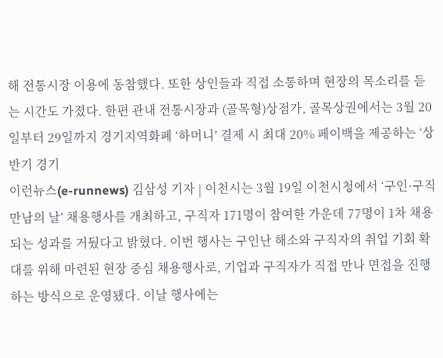해 전통시장 이용에 동참했다. 또한 상인들과 직접 소통하며 현장의 목소리를 듣는 시간도 가졌다. 한편 관내 전통시장과 (골목형)상점가, 골목상권에서는 3월 20일부터 29일까지 경기지역화폐 ‘하머니’ 결제 시 최대 20% 페이백을 제공하는 ‘상반기 경기
이런뉴스(e-runnews) 김삼성 기자 | 이천시는 3월 19일 이천시청에서 ‘구인·구직 만남의 날’ 채용행사를 개최하고, 구직자 171명이 참여한 가운데 77명이 1차 채용되는 성과를 거뒀다고 밝혔다. 이번 행사는 구인난 해소와 구직자의 취업 기회 확대를 위해 마련된 현장 중심 채용행사로, 기업과 구직자가 직접 만나 면접을 진행하는 방식으로 운영됐다. 이날 행사에는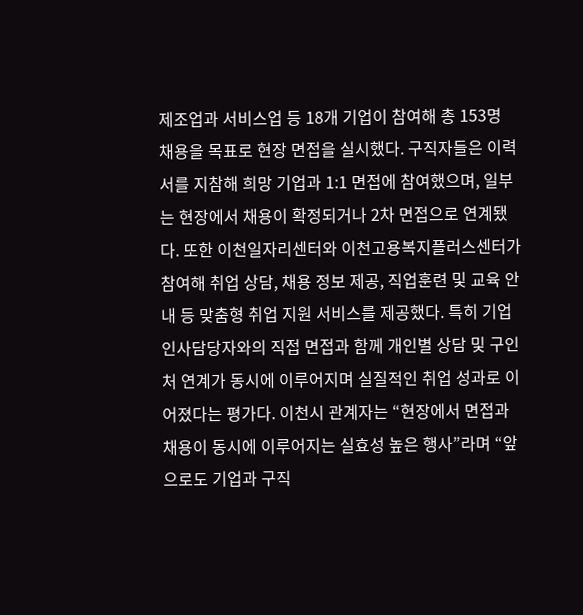제조업과 서비스업 등 18개 기업이 참여해 총 153명 채용을 목표로 현장 면접을 실시했다. 구직자들은 이력서를 지참해 희망 기업과 1:1 면접에 참여했으며, 일부는 현장에서 채용이 확정되거나 2차 면접으로 연계됐다. 또한 이천일자리센터와 이천고용복지플러스센터가 참여해 취업 상담, 채용 정보 제공, 직업훈련 및 교육 안내 등 맞춤형 취업 지원 서비스를 제공했다. 특히 기업 인사담당자와의 직접 면접과 함께 개인별 상담 및 구인처 연계가 동시에 이루어지며 실질적인 취업 성과로 이어졌다는 평가다. 이천시 관계자는 “현장에서 면접과 채용이 동시에 이루어지는 실효성 높은 행사”라며 “앞으로도 기업과 구직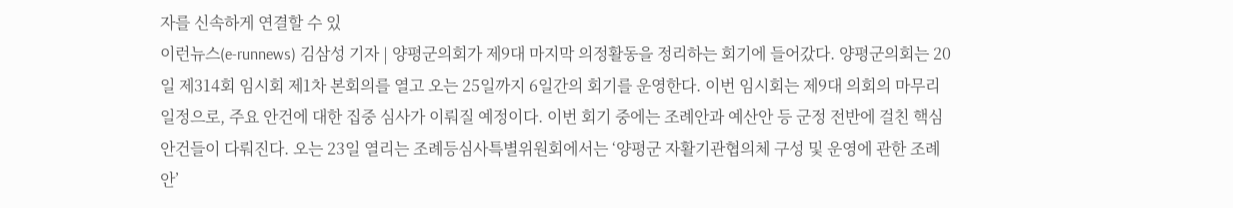자를 신속하게 연결할 수 있
이런뉴스(e-runnews) 김삼성 기자 | 양평군의회가 제9대 마지막 의정활동을 정리하는 회기에 들어갔다. 양평군의회는 20일 제314회 임시회 제1차 본회의를 열고 오는 25일까지 6일간의 회기를 운영한다. 이번 임시회는 제9대 의회의 마무리 일정으로, 주요 안건에 대한 집중 심사가 이뤄질 예정이다. 이번 회기 중에는 조례안과 예산안 등 군정 전반에 걸친 핵심 안건들이 다뤄진다. 오는 23일 열리는 조례등심사특별위원회에서는 ‘양평군 자활기관협의체 구성 및 운영에 관한 조례안’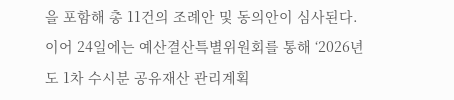을 포함해 총 11건의 조례안 및 동의안이 심사된다. 이어 24일에는 예산결산특별위원회를 통해 ‘2026년도 1차 수시분 공유재산 관리계획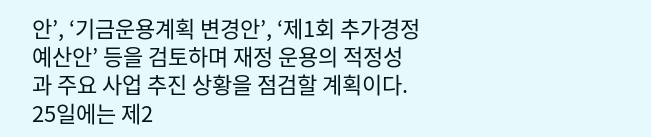안’, ‘기금운용계획 변경안’, ‘제1회 추가경정예산안’ 등을 검토하며 재정 운용의 적정성과 주요 사업 추진 상황을 점검할 계획이다. 25일에는 제2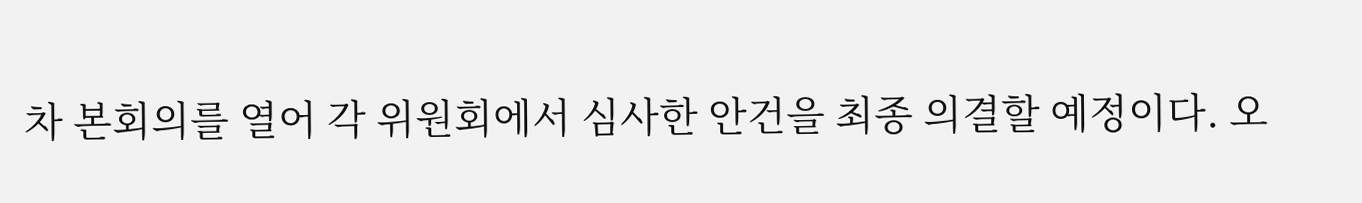차 본회의를 열어 각 위원회에서 심사한 안건을 최종 의결할 예정이다. 오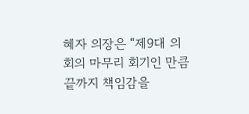혜자 의장은 “제9대 의회의 마무리 회기인 만큼 끝까지 책임감을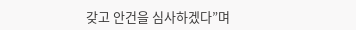갖고 안건을 심사하겠다”며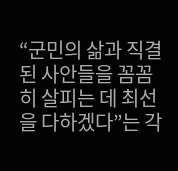“군민의 삶과 직결된 사안들을 꼼꼼히 살피는 데 최선을 다하겠다”는 각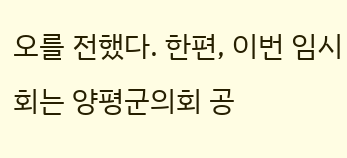오를 전했다. 한편, 이번 임시회는 양평군의회 공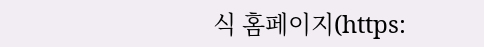식 홈페이지(https: